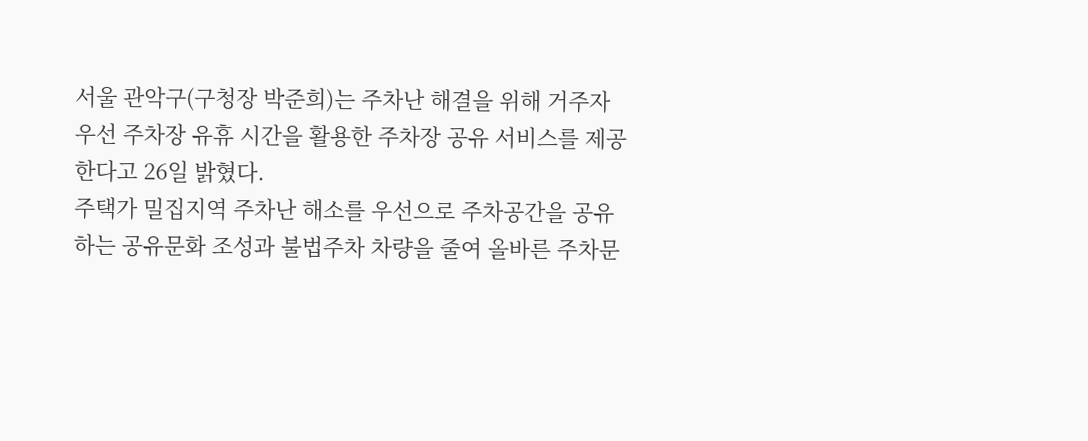서울 관악구(구청장 박준희)는 주차난 해결을 위해 거주자 우선 주차장 유휴 시간을 활용한 주차장 공유 서비스를 제공한다고 26일 밝혔다.
주택가 밀집지역 주차난 해소를 우선으로 주차공간을 공유하는 공유문화 조성과 불법주차 차량을 줄여 올바른 주차문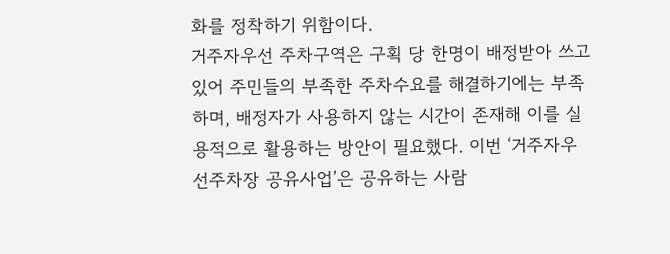화를 정착하기 위함이다.
거주자우선 주차구역은 구획 당 한명이 배정받아 쓰고 있어 주민들의 부족한 주차수요를 해결하기에는 부족하며, 배정자가 사용하지 않는 시간이 존재해 이를 실용적으로 활용하는 방안이 필요했다. 이번 ‘거주자우선주차장 공유사업’은 공유하는 사람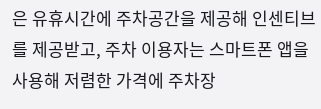은 유휴시간에 주차공간을 제공해 인센티브를 제공받고, 주차 이용자는 스마트폰 앱을 사용해 저렴한 가격에 주차장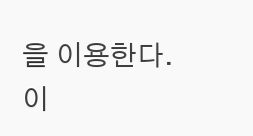을 이용한다.
이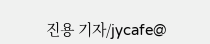진용 기자/jycafe@